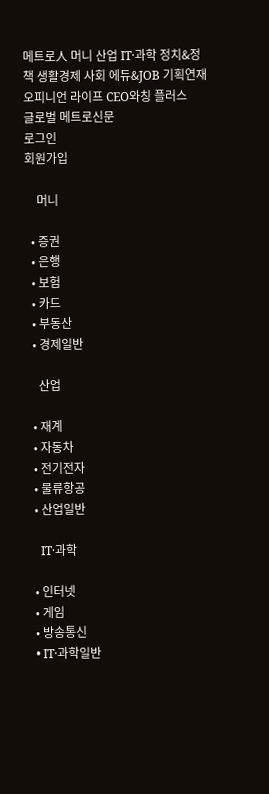메트로人 머니 산업 IT·과학 정치&정책 생활경제 사회 에듀&JOB 기획연재 오피니언 라이프 CEO와칭 플러스
글로벌 메트로신문
로그인
회원가입

    머니

  • 증권
  • 은행
  • 보험
  • 카드
  • 부동산
  • 경제일반

    산업

  • 재계
  • 자동차
  • 전기전자
  • 물류항공
  • 산업일반

    IT·과학

  • 인터넷
  • 게임
  • 방송통신
  • IT·과학일반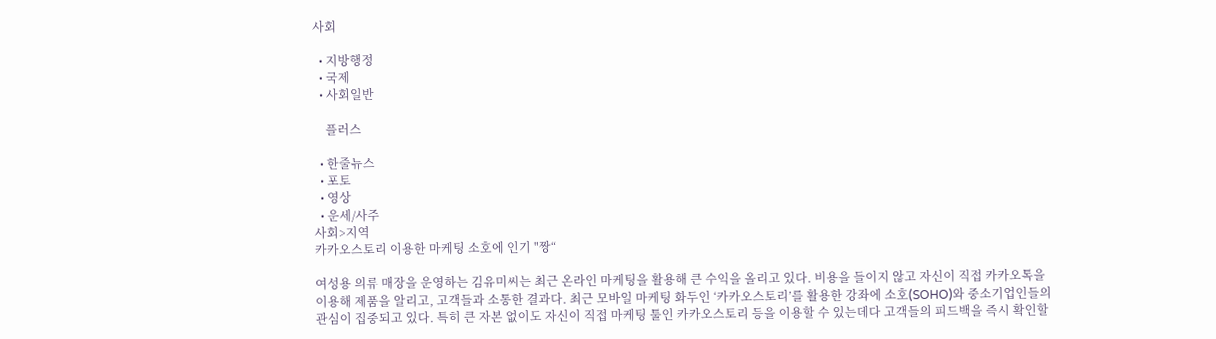사회

  • 지방행정
  • 국제
  • 사회일반

    플러스

  • 한줄뉴스
  • 포토
  • 영상
  • 운세/사주
사회>지역
카카오스토리 이용한 마케팅 소호에 인기 "짱“

여성용 의류 매장을 운영하는 김유미씨는 최근 온라인 마케팅을 활용해 큰 수익을 올리고 있다. 비용을 들이지 않고 자신이 직접 카카오톡을 이용해 제품을 알리고, 고객들과 소통한 결과다. 최근 모바일 마케팅 화두인 ‘카카오스토리’를 활용한 강좌에 소호(SOHO)와 중소기업인들의 관심이 집중되고 있다. 특히 큰 자본 없이도 자신이 직접 마케팅 툴인 카카오스토리 등을 이용할 수 있는데다 고객들의 피드백을 즉시 확인할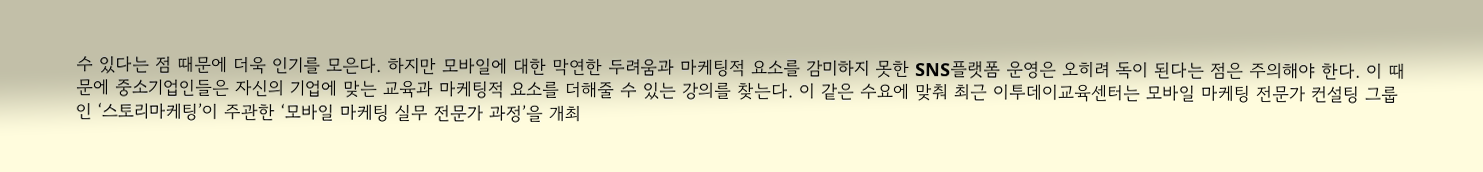수 있다는 점 때문에 더욱 인기를 모은다. 하지만 모바일에 대한 막연한 두려움과 마케팅적 요소를 감미하지 못한 SNS플랫폼 운영은 오히려 독이 된다는 점은 주의해야 한다. 이 때문에 중소기업인들은 자신의 기업에 맞는 교육과 마케팅적 요소를 더해줄 수 있는 강의를 찾는다. 이 같은 수요에 맞춰 최근 이투데이교육센터는 모바일 마케팅 전문가 컨설팅 그룹인 ‘스토리마케팅’이 주관한 ‘모바일 마케팅 실무 전문가 과정’을 개최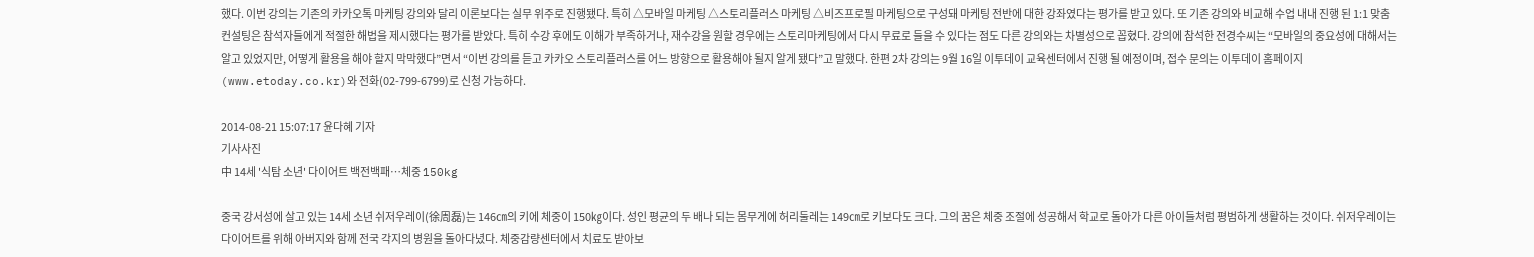했다. 이번 강의는 기존의 카카오톡 마케팅 강의와 달리 이론보다는 실무 위주로 진행됐다. 특히 △모바일 마케팅 △스토리플러스 마케팅 △비즈프로필 마케팅으로 구성돼 마케팅 전반에 대한 강좌였다는 평가를 받고 있다. 또 기존 강의와 비교해 수업 내내 진행 된 1:1 맞춤 컨설팅은 참석자들에게 적절한 해법을 제시했다는 평가를 받았다. 특히 수강 후에도 이해가 부족하거나, 재수강을 원할 경우에는 스토리마케팅에서 다시 무료로 들을 수 있다는 점도 다른 강의와는 차별성으로 꼽혔다. 강의에 참석한 전경수씨는 “모바일의 중요성에 대해서는 알고 있었지만, 어떻게 활용을 해야 할지 막막했다”면서 “이번 강의를 듣고 카카오 스토리플러스를 어느 방향으로 활용해야 될지 알게 됐다”고 말했다. 한편 2차 강의는 9월 16일 이투데이 교육센터에서 진행 될 예정이며, 접수 문의는 이투데이 홈페이지(www.etoday.co.kr)와 전화(02-799-6799)로 신청 가능하다.

2014-08-21 15:07:17 윤다혜 기자
기사사진
中 14세 '식탐 소년' 다이어트 백전백패…체중 150kg

중국 강서성에 살고 있는 14세 소년 쉬저우레이(徐周磊)는 146㎝의 키에 체중이 150㎏이다. 성인 평균의 두 배나 되는 몸무게에 허리둘레는 149㎝로 키보다도 크다. 그의 꿈은 체중 조절에 성공해서 학교로 돌아가 다른 아이들처럼 평범하게 생활하는 것이다. 쉬저우레이는 다이어트를 위해 아버지와 함께 전국 각지의 병원을 돌아다녔다. 체중감량센터에서 치료도 받아보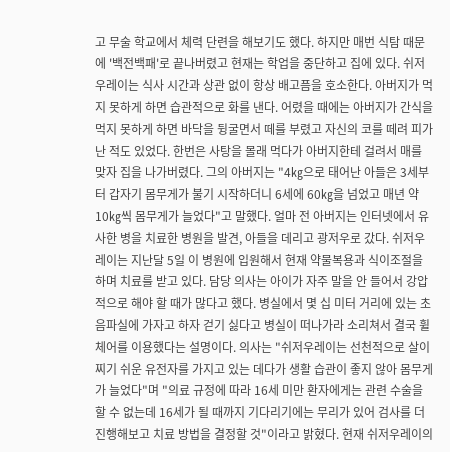고 무술 학교에서 체력 단련을 해보기도 했다. 하지만 매번 식탐 때문에 '백전백패'로 끝나버렸고 현재는 학업을 중단하고 집에 있다. 쉬저우레이는 식사 시간과 상관 없이 항상 배고픔을 호소한다. 아버지가 먹지 못하게 하면 습관적으로 화를 낸다. 어렸을 때에는 아버지가 간식을 먹지 못하게 하면 바닥을 뒹굴면서 떼를 부렸고 자신의 코를 떼려 피가 난 적도 있었다. 한번은 사탕을 몰래 먹다가 아버지한테 걸려서 매를 맞자 집을 나가버렸다. 그의 아버지는 "4㎏으로 태어난 아들은 3세부터 갑자기 몸무게가 불기 시작하더니 6세에 60㎏을 넘었고 매년 약 10㎏씩 몸무게가 늘었다"고 말했다. 얼마 전 아버지는 인터넷에서 유사한 병을 치료한 병원을 발견, 아들을 데리고 광저우로 갔다. 쉬저우레이는 지난달 5일 이 병원에 입원해서 현재 약물복용과 식이조절을 하며 치료를 받고 있다. 담당 의사는 아이가 자주 말을 안 들어서 강압적으로 해야 할 때가 많다고 했다. 병실에서 몇 십 미터 거리에 있는 초음파실에 가자고 하자 걷기 싫다고 병실이 떠나가라 소리쳐서 결국 휠체어를 이용했다는 설명이다. 의사는 "쉬저우레이는 선천적으로 살이 찌기 쉬운 유전자를 가지고 있는 데다가 생활 습관이 좋지 않아 몸무게가 늘었다"며 "의료 규정에 따라 16세 미만 환자에게는 관련 수술을 할 수 없는데 16세가 될 때까지 기다리기에는 무리가 있어 검사를 더 진행해보고 치료 방법을 결정할 것"이라고 밝혔다. 현재 쉬저우레이의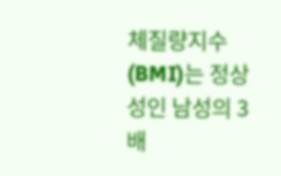체질량지수(BMI)는 정상 성인 남성의 3배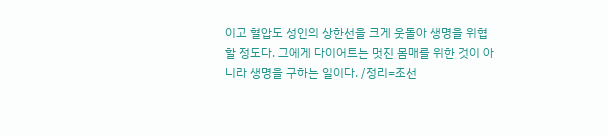이고 혈압도 성인의 상한선을 크게 웃돌아 생명을 위협할 정도다. 그에게 다이어트는 멋진 몸매를 위한 것이 아니라 생명을 구하는 일이다. /정리=조선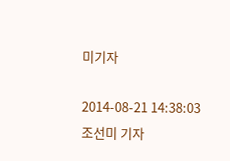미기자

2014-08-21 14:38:03 조선미 기자